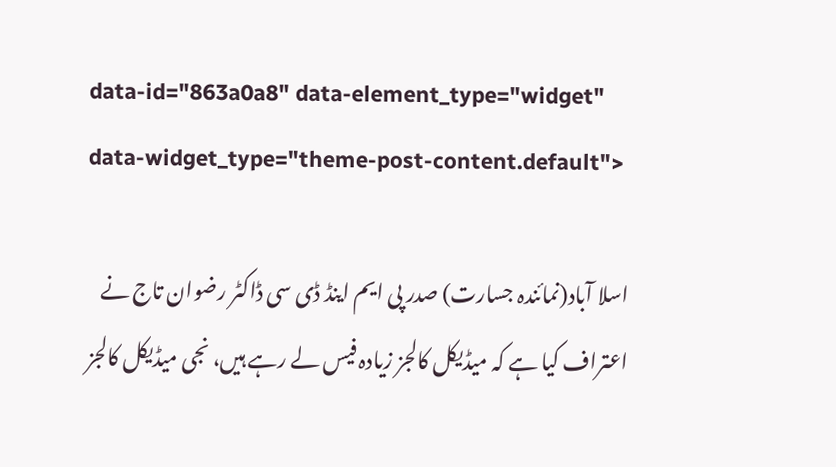data-id="863a0a8" data-element_type="widget" data-widget_type="theme-post-content.default">

اسلا آباد(نمائندہ جسارت) صدر پی ایم اینڈ ڈی سی ڈاکٹر رضوان تاج نے اعتراف کیا ہے کہ میڈیکل کالجز زیادہ فیس لے رہے ہیں، نجی میڈیکل کالجز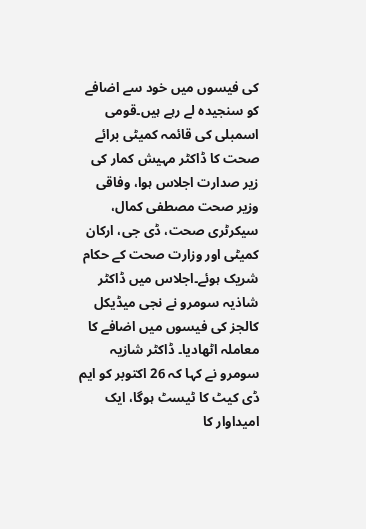کی فیسوں میں خود سے اضافے کو سنجیدہ لے رہے ہیں۔قومی اسمبلی کی قائمہ کمیٹی برائے صحت کا ڈاکٹر مہیش کمار کی زیر صدارت اجلاس ہوا، وفاقی وزیر صحت مصطفی کمال، سیکرٹری صحت، ڈی جی، ارکان کمیٹی اور وزارت صحت کے حکام شریک ہوئے۔اجلاس میں ڈاکٹر شاذیہ سومرو نے نجی میڈیکل کالجز کی فیسوں میں اضافے کا معاملہ اٹھادیا۔ ڈاکٹر شازیہ سومرو نے کہا کہ 26 اکتوبر کو ایم ڈی کیٹ کا ٹیسٹ ہوگا، ایک امیداوار کا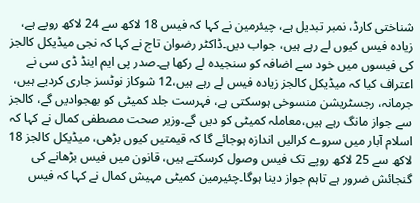شناختی کارڈ، نمبر تبدیل ہے، چیئرمین نے کہا کہ فیس 18 لاکھ سے 24 لاکھ روپے ہے، زیادہ فیس کیوں لے رہے ہیں، جواب دیں۔ڈاکٹر رضوان تاج نے کہا کہ نجی میڈیکل کالجز کی فیسوں میں خود سے اضافہ کو سنجیدہ لے رکھا ہے۔صدر پی ایم اینڈ ڈی سی نے اعتراف کیا کہ میڈیکل کالجز زیادہ فیس لے رہے ہیں،12 شوکاز نوٹسز جاری کردیے ہیں، جرمانہ، رجسٹریشن منسوخی ہوسکتی ہے، فہرست جلد کمیٹی کو بھجوادیں گے، کالجز سے جواز مانگ رہے ہیں،معاملہ کمیٹی کو دیں گے۔وزیر صحت مصطفی کمال نے کہا کہ اسلام آبار میں سروے کرالیں اندازہ ہوجائے گا کہ قیمتیں کیوں بڑھی، میڈیکل کالجز 18 لاکھ سے 25 لاکھ روپے تک فیس وصول کرسکتے ہیں، قانون میں فیس بڑھانے کی گنجائش ضرور ہے تاہم جواز دینا ہوگا۔چئیرمین کمیٹی مہیش کمال نے کہا کہ فیس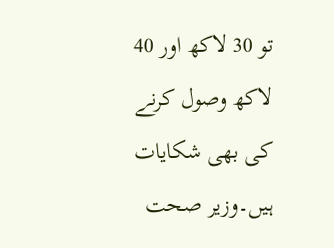تو 30 لاکھ اور 40 لاکھ وصول کرنے کی بھی شکایات ہیں۔وزیر صحت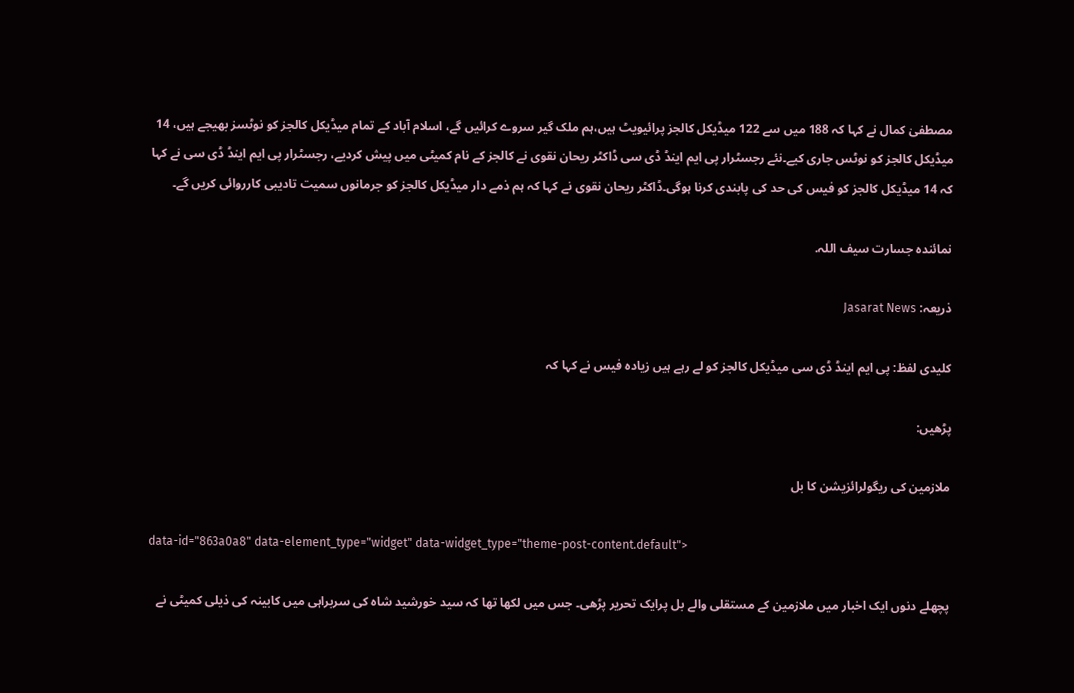مصطفیٰ کمال نے کہا کہ 188 میں سے 122 میڈیکل کالجز پرائیویٹ ہیں،ہم ملک گیر سروے کرائیں گے، اسلام آباد کے تمام میڈیکل کالجز کو نوٹسز بھیجے ہیں، 14 میڈیکل کالجز کو نوٹس جاری کیے۔نئے رجسٹرار پی ایم اینڈ ڈی سی ڈاکٹر ریحان نقوی نے کالجز کے نام کمیٹی میں پیش کردیے، رجسٹرار پی ایم اینڈ ڈی سی نے کہا کہ 14 میڈیکل کالجز کو فیس کی حد کی پابندی کرنا ہوگی۔ڈاکٹر ریحان نقوی نے کہا کہ ہم ذمے دار میڈیکل کالجز کو جرمانوں سمیت تادیبی کارروائی کریں گے۔

نمائندہ جسارت سیف اللہ.

ذریعہ: Jasarat News

کلیدی لفظ: پی ایم اینڈ ڈی سی میڈیکل کالجز کو لے رہے ہیں زیادہ فیس نے کہا کہ

پڑھیں:

ملازمین کی ریگولرائزیشن کا بل

data-id="863a0a8" data-element_type="widget" data-widget_type="theme-post-content.default">

پچھلے دنوں ایک اخبار میں ملازمین کے مستقلی والے بل پرایک تحریر پڑھی۔ جس میں لکھا تھا کہ سید خورشید شاہ کی سربراہی میں کابینہ کی ذیلی کمیٹی نے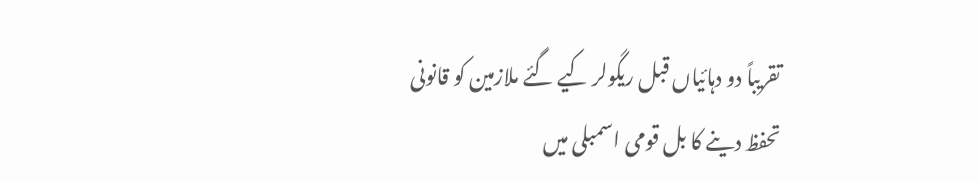تقریباً دو دہائیاں قبل ریگولر کیے گئے ملازمین کو قانونی تحفظ دینے کا بل قومی اسمبلی میں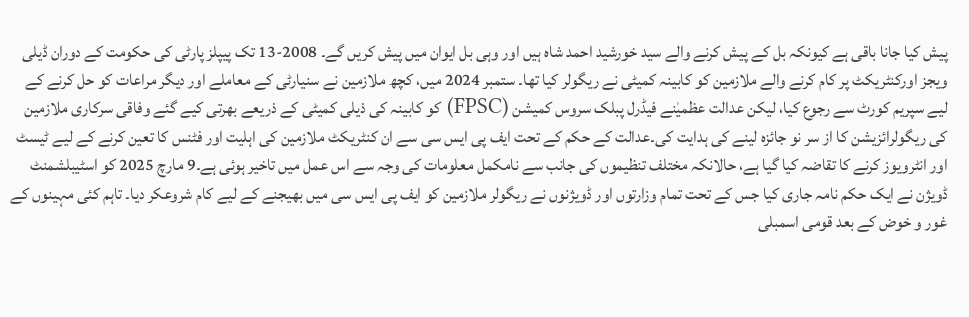پیش کیا جانا باقی ہے کیونکہ بل کے پیش کرنے والے سید خورشید احمد شاہ ہیں اور وہی بل ایوان میں پیش کریں گے۔ 2008-13 تک پیپلز پارٹی کی حکومت کے دوران ڈیلی ویجز اورکنٹریکٹ پر کام کرنے والے ملازمین کو کابینہ کمیٹی نے ریگولر کیا تھا۔ ستمبر 2024 میں، کچھ ملازمین نے سنیارٹی کے معاملے اور دیگر مراعات کو حل کرنے کے لیے سپریم کورٹ سے رجوع کیا، لیکن عدالت عظمیٰنے فیڈرل پبلک سروس کمیشن (FPSC) کو کابینہ کی ذیلی کمیٹی کے ذریعے بھرتی کیے گئے وفاقی سرکاری ملازمین کی ریگولرائزیشن کا از سر نو جائزہ لینے کی ہدایت کی۔عدالت کے حکم کے تحت ایف پی ایس سی سے ان کنٹریکٹ ملازمین کی اہلیت اور فٹنس کا تعین کرنے کے لیے ٹیسٹ اور انٹرویوز کرنے کا تقاضہ کیا گیا ہے، حالانکہ مختلف تنظیموں کی جانب سے نامکمل معلومات کی وجہ سے اس عمل میں تاخیر ہوئی ہے۔9 مارچ 2025 کو اسٹیبلشمنٹ ڈویژن نے ایک حکم نامہ جاری کیا جس کے تحت تمام وزارتوں اور ڈویژنوں نے ریگولر ملازمین کو ایف پی ایس سی میں بھیجنے کے لیے کام شروعکر دیا۔ تاہم کئی مہینوں کے غور و خوض کے بعد قومی اسمبلی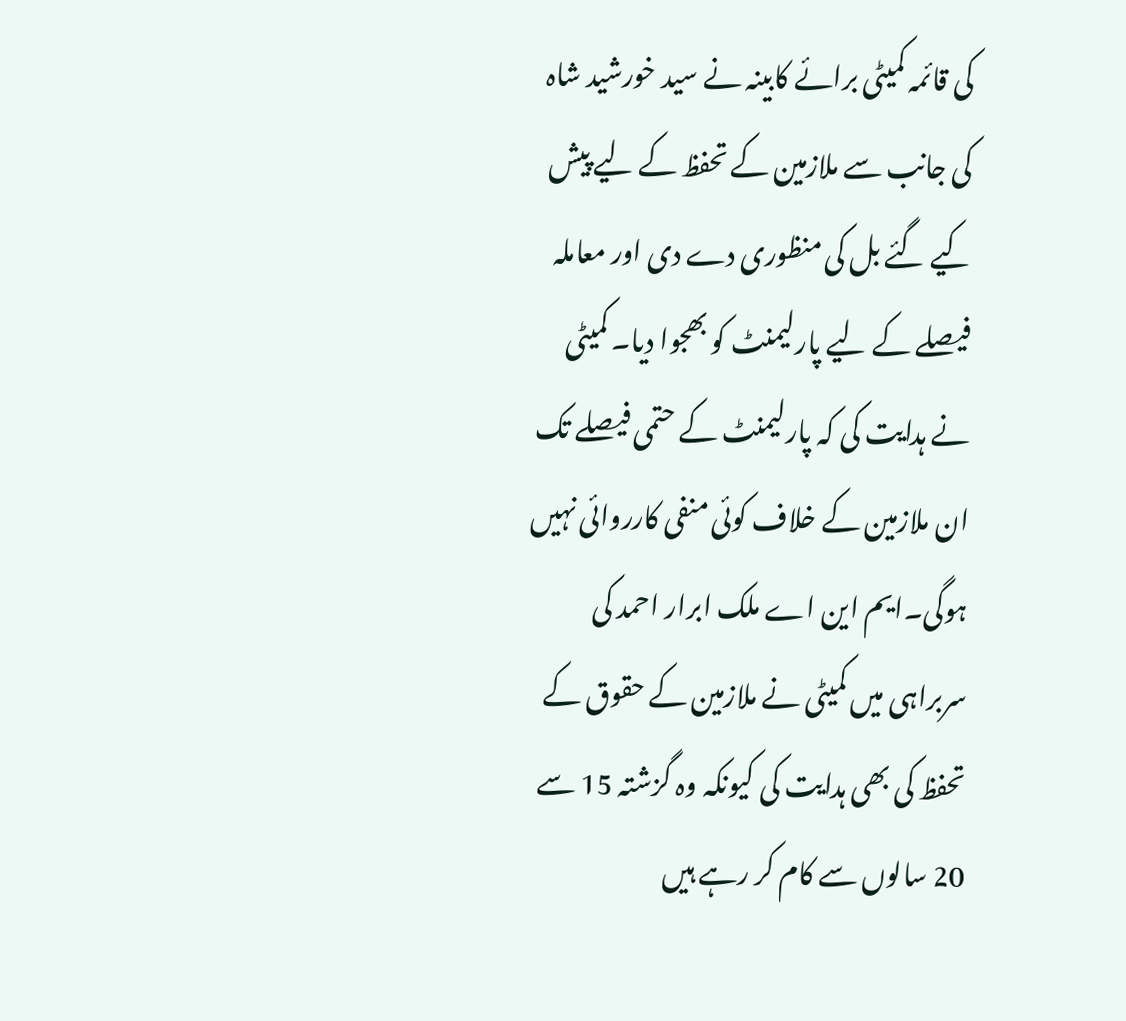کی قائمہ کمیٹی برائے کابینہ نے سید خورشید شاہ کی جانب سے ملازمین کے تحفظ کے لیے پیش کیے گئے بل کی منظوری دے دی اور معاملہ فیصلے کے لیے پارلیمنٹ کو بھجوا دیا۔ کمیٹی نے ہدایت کی کہ پارلیمنٹ کے حتمی فیصلے تک ان ملازمین کے خلاف کوئی منفی کارروائی نہیں ہوگی۔ایم این اے ملک ابرار احمد کی سربراہی میں کمیٹی نے ملازمین کے حقوق کے تحفظ کی بھی ہدایت کی کیونکہ وہ گزشتہ 15 سے 20 سالوں سے کام کر رہے ہیں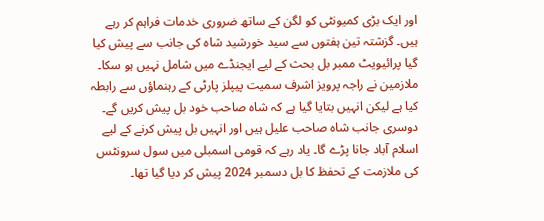اور ایک بڑی کمیونٹی کو لگن کے ساتھ ضروری خدمات فراہم کر رہے ہیں۔ گزشتہ تین ہفتوں سے سید خورشید شاہ کی جانب سے پیش کیا گیا پرائیویٹ ممبر بل بحث کے لیے ایجنڈے میں شامل نہیں ہو سکا۔ ملازمین نے راجہ پرویز اشرف سمیت پیپلز پارٹی کے رہنماؤں سے رابطہ کیا ہے لیکن انہیں بتایا گیا ہے کہ شاہ صاحب خود بل پیش کریں گے۔ دوسری جانب شاہ صاحب علیل ہیں اور انہیں بل پیش کرنے کے لیے اسلام آباد جانا پڑے گا۔ یاد رہے کہ قومی اسمبلی میں سول سرونٹس کی ملازمت کے تحفظ کا بل دسمبر 2024 پیش کر دیا گیا تھا۔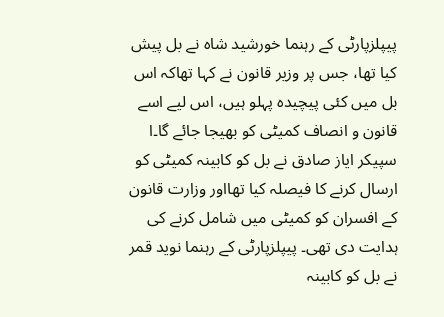پیپلزپارٹی کے رہنما خورشید شاہ نے بل پیش کیا تھا، جس پر وزیر قانون نے کہا تھاکہ اس بل میں کئی پیچیدہ پہلو ہیں، اس لیے اسے قانون و انصاف کمیٹی کو بھیجا جائے گا۔ا سپیکر ایاز صادق نے بل کو کابینہ کمیٹی کو ارسال کرنے کا فیصلہ کیا تھااور وزارت قانون کے افسران کو کمیٹی میں شامل کرنے کی ہدایت دی تھی۔ پیپلزپارٹی کے رہنما نوید قمر نے بل کو کابینہ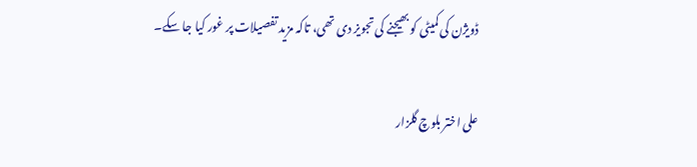ڈویژن کی کمیٹی کو بھیجنے کی تجویز دی تھی، تاکہ مزید تفصیلات پر غور کیا جا سکے۔

علی اختر بلوچ گلزار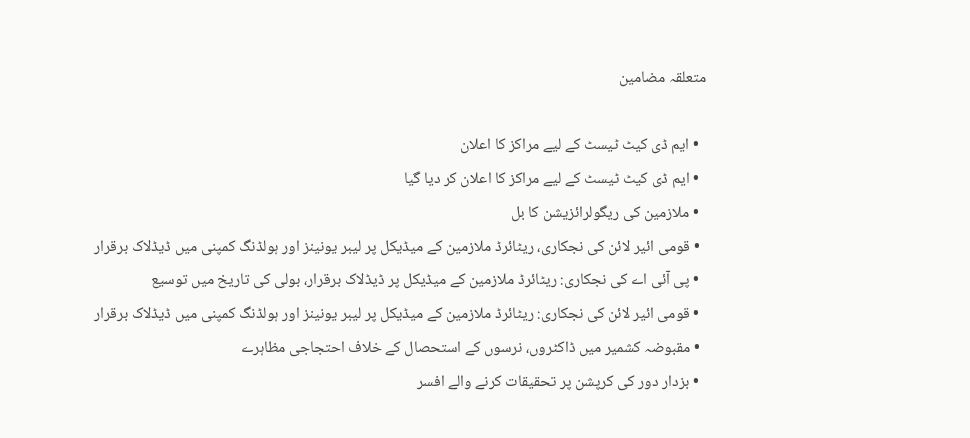متعلقہ مضامین

  • ایم ڈی کیٹ ٹیسٹ کے لیے مراکز کا اعلان
  • ایم ڈی کیٹ ٹیسٹ کے لیے مراکز کا اعلان کر دیا گیا
  • ملازمین کی ریگولرائزیشن کا بل
  • قومی ائیر لائن کی نجکاری، ریٹائرڈ ملازمین کے میڈیکل پر لیبر یونینز اور ہولڈنگ کمپنی میں ڈیڈلاک برقرار
  • پی آئی اے کی نجکاری: ریٹائرڈ ملازمین کے میڈیکل پر ڈیڈلاک برقرار، بولی کی تاریخ میں توسیع
  • قومی ائیر لائن کی نجکاری: ریٹائرڈ ملازمین کے میڈیکل پر لیبر یونینز اور ہولڈنگ کمپنی میں ڈیڈلاک برقرار
  • مقبوضہ کشمیر میں ڈاکٹروں، نرسوں کے استحصال کے خلاف احتجاجی مظاہرے
  • بزدار دور کی کرپشن پر تحقیقات کرنے والے افسر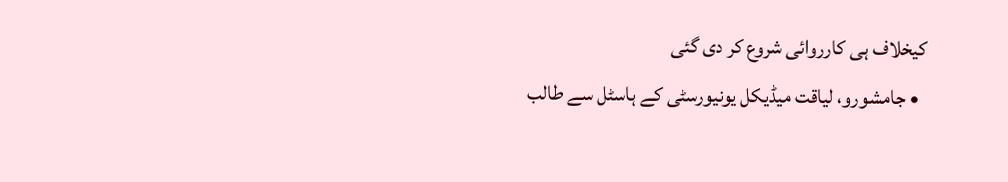کیخلاف ہی کارروائی شروع کر دی گئی
  • جامشورو، لیاقت میڈیکل یونیورسٹی کے ہاسٹل سے طالب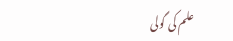علم کی گولی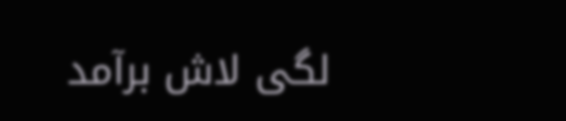لگی لاش برآمد